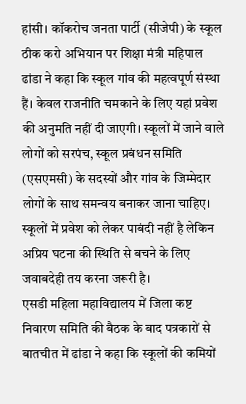हांसी। कॉकरोच जनता पार्टी (सीजेपी) के स्कूल ठीक करो अभियान पर शिक्षा मंत्री महिपाल ढांडा ने कहा कि स्कूल गांव की महत्वपूर्ण संस्था हैं। केवल राजनीति चमकाने के लिए यहां प्रवेश की अनुमति नहीं दी जाएगी। स्कूलों में जाने वाले लोगों को सरपंच, स्कूल प्रबंधन समिति (एसएमसी) के सदस्यों और गांव के जिम्मेदार लोगों के साथ समन्वय बनाकर जाना चाहिए। स्कूलों में प्रवेश को लेकर पाबंदी नहीं है लेकिन अप्रिय घटना की स्थिति से बचने के लिए जवाबदेही तय करना जरूरी है।
एसडी महिला महाविद्यालय में जिला कष्ट निवारण समिति की बैठक के बाद पत्रकारों से बातचीत में ढांडा ने कहा कि स्कूलों की कमियों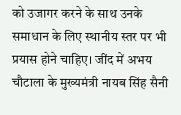को उजागर करने के साथ उनके समाधान के लिए स्थानीय स्तर पर भी प्रयास होने चाहिए। जींद में अभय चौटाला के मुख्यमंत्री नायब सिंह सैनी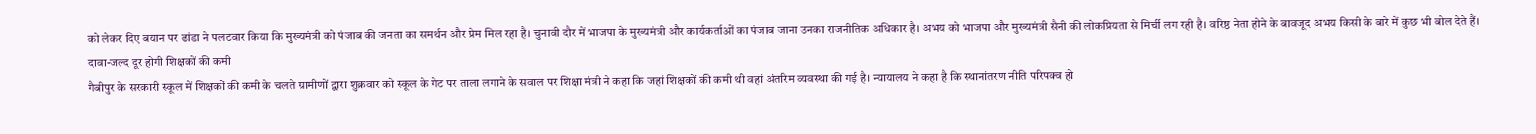को लेकर दिए बयान पर ढांडा ने पलटवार किया कि मुख्यमंत्री को पंजाब की जनता का समर्थन और प्रेम मिल रहा है। चुनावी दौर में भाजपा के मुख्यमंत्री और कार्यकर्ताओं का पंजाब जाना उनका राजनीतिक अधिकार है। अभय को भाजपा और मुख्यमंत्री सैनी की लोकप्रियता से मिर्ची लग रही है। वरिष्ठ नेता होने के बावजूद अभय किसी के बारे में कुछ भी बोल देते हैं।
दावा-जल्द दूर होगी शिक्षकों की कमी
गैबीपुर के सरकारी स्कूल में शिक्षकों की कमी के चलते ग्रामीणों द्वारा शुक्रवार को स्कूल के गेट पर ताला लगाने के सवाल पर शिक्षा मंत्री ने कहा कि जहां शिक्षकों की कमी थी वहां अंतरिम व्यवस्था की गई है। न्यायालय ने कहा है कि स्थानांतरण नीति परिपक्व हो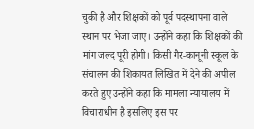चुकी है और शिक्षकों को पूर्व पदस्थापना वाले स्थान पर भेजा जाए। उन्होंने कहा कि शिक्षकों की मांग जल्द पूरी होगी। किसी गैर-कानूनी स्कूल के संचालन की शिकायत लिखित में देने की अपील करते हुए उन्होंने कहा कि मामला न्यायालय में विचाराधीन है इसलिए इस पर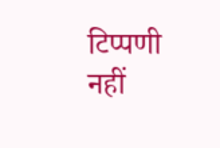टिप्पणी नहीं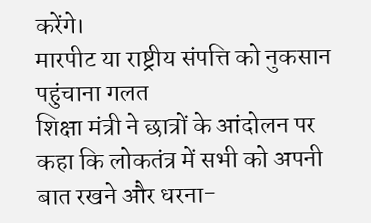करेंगे।
मारपीट या राष्ट्रीय संपत्ति को नुकसान पहुंचाना गलत
शिक्षा मंत्री ने छात्रों के आंदोलन पर कहा कि लोकतंत्र में सभी को अपनी बात रखने और धरना-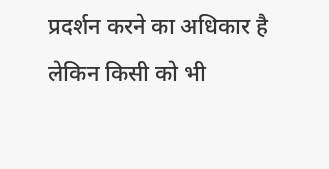प्रदर्शन करने का अधिकार है लेकिन किसी को भी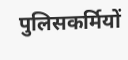पुलिसकर्मियों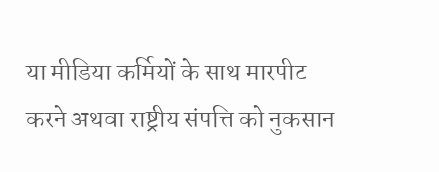या मीडिया कर्मियों के साथ मारपीट करने अथवा राष्ट्रीय संपत्ति को नुकसान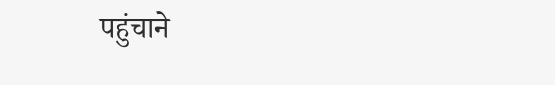पहुंचाने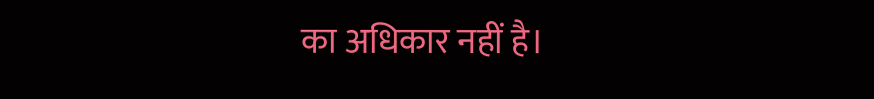का अधिकार नहीं है।